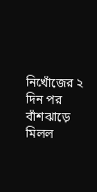নিখোঁজের ২ দিন পর বাঁশঝাড়ে মিলল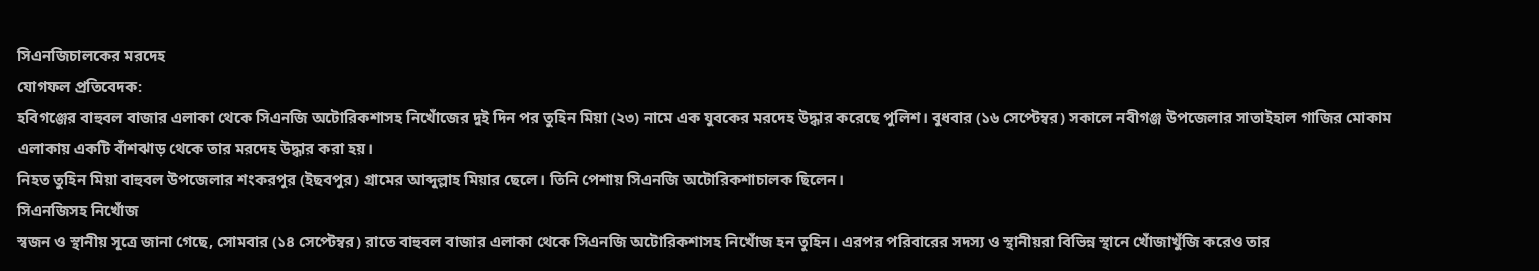সিএনজিচালকের মরদেহ
যোগফল প্রতিবেদক:
হবিগঞ্জের বাহুবল বাজার এলাকা থেকে সিএনজি অটোরিকশাসহ নিখোঁজের দুই দিন পর তুহিন মিয়া (২৩) নামে এক যুবকের মরদেহ উদ্ধার করেছে পুলিশ। বুধবার (১৬ সেপ্টেম্বর) সকালে নবীগঞ্জ উপজেলার সাতাইহাল গাজির মোকাম এলাকায় একটি বাঁশঝাড় থেকে তার মরদেহ উদ্ধার করা হয়।
নিহত তুহিন মিয়া বাহুবল উপজেলার শংকরপুর (ইছবপুর) গ্রামের আব্দুল্লাহ মিয়ার ছেলে। তিনি পেশায় সিএনজি অটোরিকশাচালক ছিলেন।
সিএনজিসহ নিখোঁজ
স্বজন ও স্থানীয় সূত্রে জানা গেছে, সোমবার (১৪ সেপ্টেম্বর) রাতে বাহুবল বাজার এলাকা থেকে সিএনজি অটোরিকশাসহ নিখোঁজ হন তুহিন। এরপর পরিবারের সদস্য ও স্থানীয়রা বিভিন্ন স্থানে খোঁজাখুঁজি করেও তার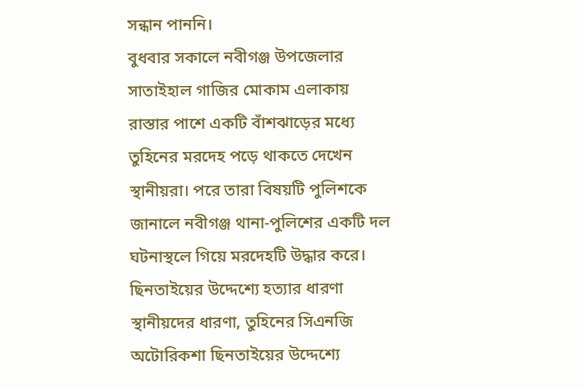সন্ধান পাননি।
বুধবার সকালে নবীগঞ্জ উপজেলার সাতাইহাল গাজির মোকাম এলাকায় রাস্তার পাশে একটি বাঁশঝাড়ের মধ্যে তুহিনের মরদেহ পড়ে থাকতে দেখেন স্থানীয়রা। পরে তারা বিষয়টি পুলিশকে জানালে নবীগঞ্জ থানা-পুলিশের একটি দল ঘটনাস্থলে গিয়ে মরদেহটি উদ্ধার করে।
ছিনতাইয়ের উদ্দেশ্যে হত্যার ধারণা
স্থানীয়দের ধারণা, তুহিনের সিএনজি অটোরিকশা ছিনতাইয়ের উদ্দেশ্যে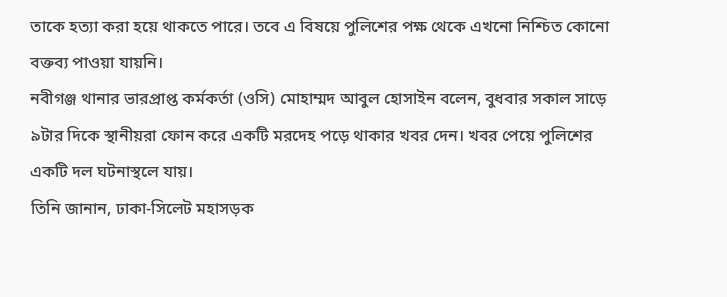তাকে হত্যা করা হয়ে থাকতে পারে। তবে এ বিষয়ে পুলিশের পক্ষ থেকে এখনো নিশ্চিত কোনো বক্তব্য পাওয়া যায়নি।
নবীগঞ্জ থানার ভারপ্রাপ্ত কর্মকর্তা (ওসি) মোহাম্মদ আবুল হোসাইন বলেন, বুধবার সকাল সাড়ে ৯টার দিকে স্থানীয়রা ফোন করে একটি মরদেহ পড়ে থাকার খবর দেন। খবর পেয়ে পুলিশের একটি দল ঘটনাস্থলে যায়।
তিনি জানান, ঢাকা-সিলেট মহাসড়ক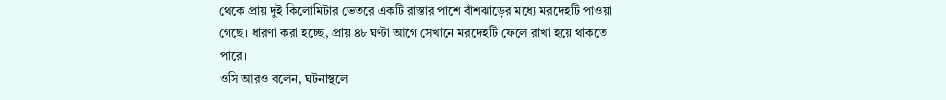থেকে প্রায় দুই কিলোমিটার ভেতরে একটি রাস্তার পাশে বাঁশঝাড়ের মধ্যে মরদেহটি পাওয়া গেছে। ধারণা করা হচ্ছে, প্রায় ৪৮ ঘণ্টা আগে সেখানে মরদেহটি ফেলে রাখা হয়ে থাকতে পারে।
ওসি আরও বলেন, ঘটনাস্থলে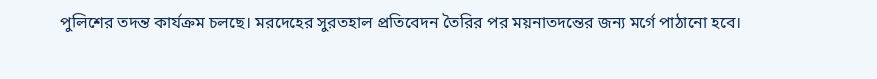পুলিশের তদন্ত কার্যক্রম চলছে। মরদেহের সুরতহাল প্রতিবেদন তৈরির পর ময়নাতদন্তের জন্য মর্গে পাঠানো হবে।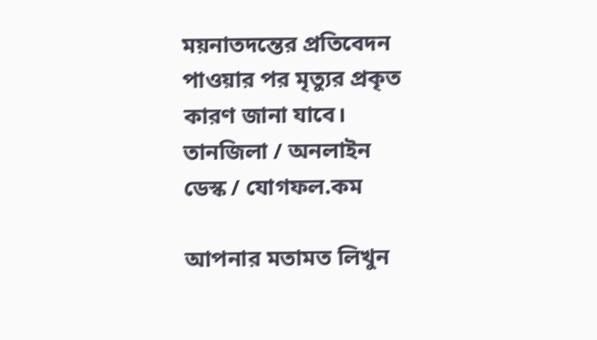ময়নাতদন্তের প্রতিবেদন পাওয়ার পর মৃত্যুর প্রকৃত কারণ জানা যাবে।
তানজিলা / অনলাইন
ডেস্ক / যোগফল.কম

আপনার মতামত লিখুন